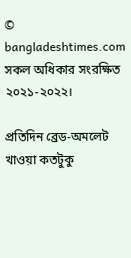© bangladeshtimes.com সকল অধিকার সংরক্ষিত ২০২১-২০২২।

প্রতিদিন ব্রেড-অমলেট খাওয়া কতটুকু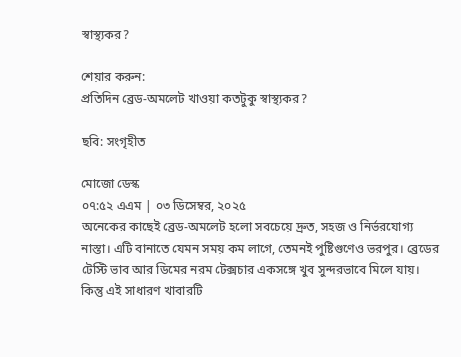স্বাস্থ্যকর?

শেয়ার করুন:
প্রতিদিন ব্রেড-অমলেট খাওয়া কতটুকু স্বাস্থ্যকর?

ছবি: সংগৃহীত

মোজো ডেস্ক
০৭:৫২ এএম | ০৩ ডিসেম্বর, ২০২৫
অনেকের কাছেই ব্রেড-অমলেট হলো সবচেয়ে দ্রুত, সহজ ও নির্ভরযোগ্য নাস্তা। এটি বানাতে যেমন সময় কম লাগে, তেমনই পুষ্টিগুণেও ভরপুর। ব্রেডের টেস্টি ভাব আর ডিমের নরম টেক্সচার একসঙ্গে খুব সুন্দরভাবে মিলে যায়। কিন্তু এই সাধারণ খাবারটি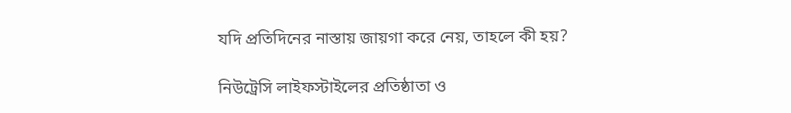যদি প্রতিদিনের নাস্তায় জায়গা করে নেয়, তাহলে কী হয়?

নিউট্রেসি লাইফস্টাইলের প্রতিষ্ঠাতা ও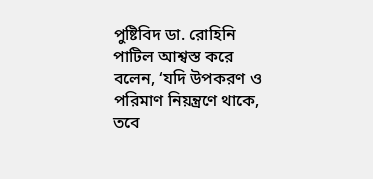পুষ্টিবিদ ডা. রোহিনি পাটিল আশ্বস্ত করে বলেন, ‘যদি উপকরণ ও পরিমাণ নিয়ন্ত্রণে থাকে, তবে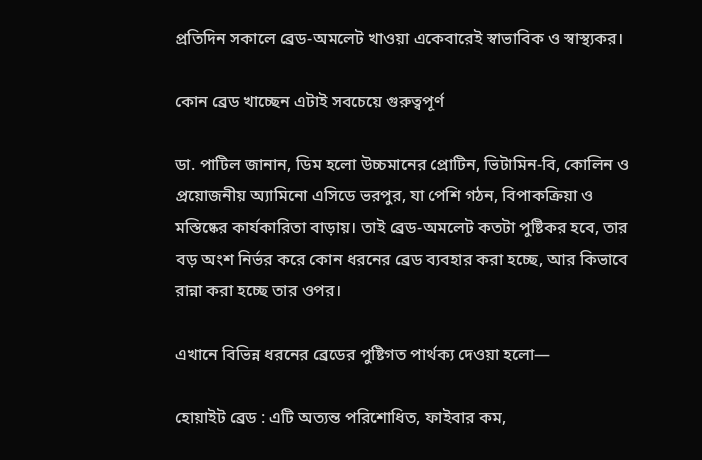প্রতিদিন সকালে ব্রেড-অমলেট খাওয়া একেবারেই স্বাভাবিক ও স্বাস্থ্যকর।

কোন ব্রেড খাচ্ছেন এটাই সবচেয়ে গুরুত্বপূর্ণ

ডা. পাটিল জানান, ডিম হলো উচ্চমানের প্রোটিন, ভিটামিন-বি, কোলিন ও প্রয়োজনীয় অ্যামিনো এসিডে ভরপুর, যা পেশি গঠন, বিপাকক্রিয়া ও মস্তিষ্কের কার্যকারিতা বাড়ায়। তাই ব্রেড-অমলেট কতটা পুষ্টিকর হবে, তার বড় অংশ নির্ভর করে কোন ধরনের ব্রেড ব্যবহার করা হচ্ছে, আর কিভাবে রান্না করা হচ্ছে তার ওপর।

এখানে বিভিন্ন ধরনের ব্রেডের পুষ্টিগত পার্থক্য দেওয়া হলো—

হোয়াইট ব্রেড : এটি অত্যন্ত পরিশোধিত, ফাইবার কম,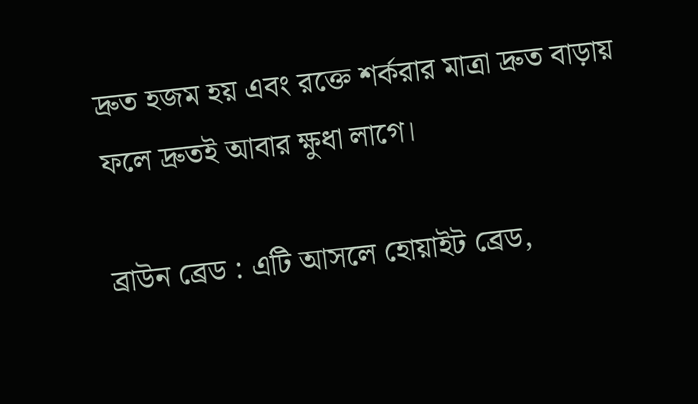দ্রুত হজম হয় এবং রক্তে শর্করার মাত্রা দ্রুত বাড়ায় ফলে দ্রুতই আবার ক্ষুধা লাগে।

ব্রাউন ব্রেড : এটি আসলে হোয়াইট ব্রেড,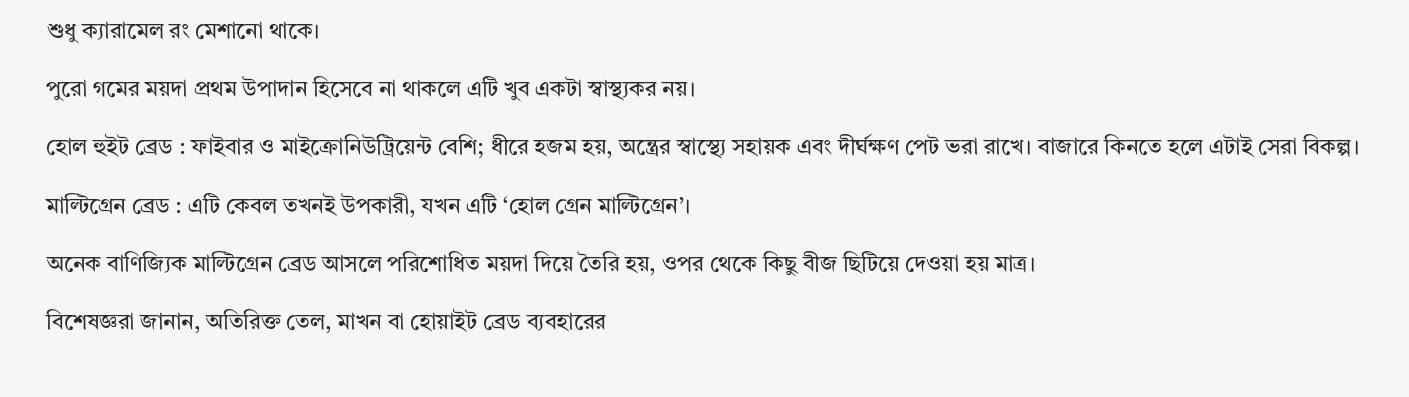শুধু ক্যারামেল রং মেশানো থাকে।

পুরো গমের ময়দা প্রথম উপাদান হিসেবে না থাকলে এটি খুব একটা স্বাস্থ্যকর নয়।

হোল হুইট ব্রেড : ফাইবার ও মাইক্রোনিউট্রিয়েন্ট বেশি; ধীরে হজম হয়, অন্ত্রের স্বাস্থ্যে সহায়ক এবং দীর্ঘক্ষণ পেট ভরা রাখে। বাজারে কিনতে হলে এটাই সেরা বিকল্প।

মাল্টিগ্রেন ব্রেড : এটি কেবল তখনই উপকারী, যখন এটি ‘হোল গ্রেন মাল্টিগ্রেন’।

অনেক বাণিজ্যিক মাল্টিগ্রেন ব্রেড আসলে পরিশোধিত ময়দা দিয়ে তৈরি হয়, ওপর থেকে কিছু বীজ ছিটিয়ে দেওয়া হয় মাত্র।

বিশেষজ্ঞরা জানান, অতিরিক্ত তেল, মাখন বা হোয়াইট ব্রেড ব্যবহারের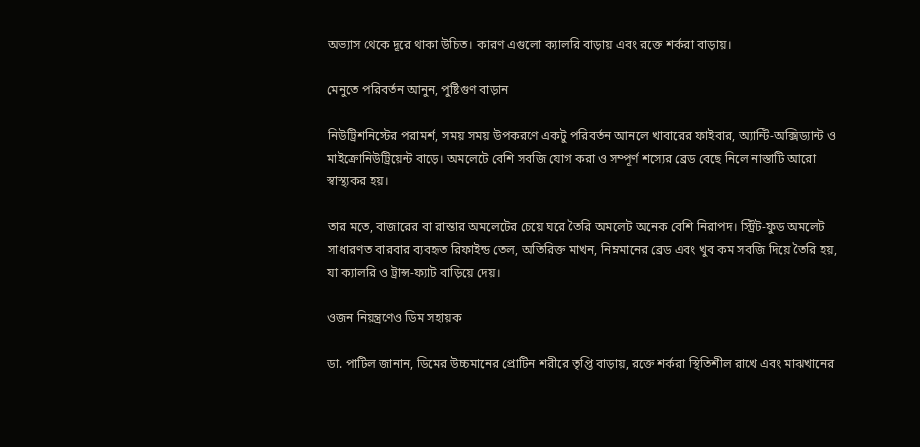অভ্যাস থেকে দূরে থাকা উচিত। কারণ এগুলো ক্যালরি বাড়ায় এবং রক্তে শর্করা বাড়ায়।

মেনুতে পরিবর্তন আনুন, পুষ্টিগুণ বাড়ান

নিউট্রিশনিস্টের পরামর্শ, সময় সময় উপকরণে একটু পরিবর্তন আনলে খাবারের ফাইবার, অ্যান্টি-অক্সিড্যান্ট ও মাইক্রোনিউট্রিয়েন্ট বাড়ে। অমলেটে বেশি সবজি যোগ করা ও সম্পূর্ণ শস্যের ব্রেড বেছে নিলে নাস্তাটি আরো স্বাস্থ্যকর হয়।

তার মতে, বাজারের বা রাস্তার অমলেটের চেয়ে ঘরে তৈরি অমলেট অনেক বেশি নিরাপদ। স্ট্রিট-ফুড অমলেট সাধারণত বারবার ব্যবহৃত রিফাইন্ড তেল, অতিরিক্ত মাখন, নিম্নমানের ব্রেড এবং খুব কম সবজি দিয়ে তৈরি হয়, যা ক্যালরি ও ট্রান্স-ফ্যাট বাড়িয়ে দেয়।

ওজন নিয়ন্ত্রণেও ডিম সহায়ক

ডা. পাটিল জানান, ডিমের উচ্চমানের প্রোটিন শরীরে তৃপ্তি বাড়ায়, রক্তে শর্করা স্থিতিশীল রাখে এবং মাঝখানের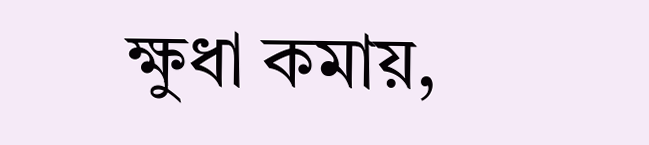ক্ষুধা কমায়,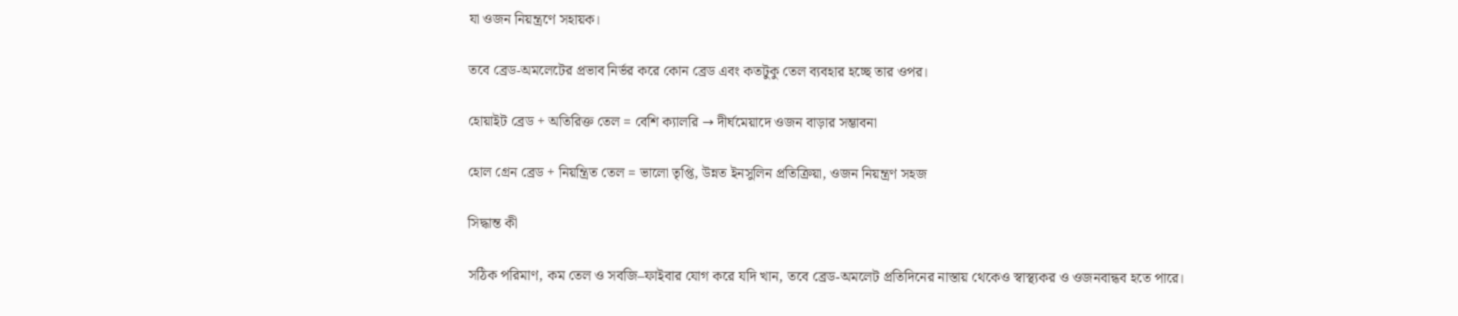যা ওজন নিয়ন্ত্রণে সহায়ক।

তবে ব্রেড-অমলেটের প্রভাব নির্ভর করে কোন ব্রেড এবং কতটুকু তেল ব্যবহার হচ্ছে তার ওপর।

হোয়াইট ব্রেড + অতিরিক্ত তেল = বেশি ক্যালরি → দীর্ঘমেয়াদে ওজন বাড়ার সম্ভাবনা

হোল গ্রেন ব্রেড + নিয়ন্ত্রিত তেল = ভালো তৃপ্তি, উন্নত ইনসুলিন প্রতিক্রিয়া, ওজন নিয়ন্ত্রণ সহজ

সিদ্ধান্ত কী

সঠিক পরিমাণ, কম তেল ও সবজি–ফাইবার যোগ করে যদি খান, তবে ব্রেড-অমলেট প্রতিদিনের নাস্তায় থেকেও স্বাস্থ্যকর ও ওজনবান্ধব হতে পারে।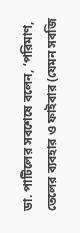ডা. পাটিলের সবশেষে বলেন, ‘পরিমাণ, তেলের ব্যবহার ও ফাইবার (যেমন সবজি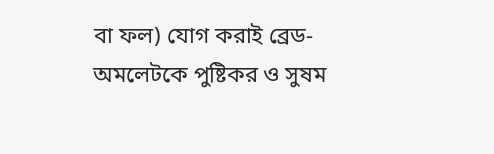বা ফল) যোগ করাই ব্রেড-অমলেটকে পুষ্টিকর ও সুষম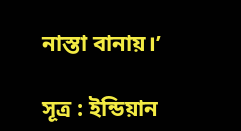নাস্তা বানায়।’

সূত্র : ইন্ডিয়ান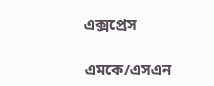এক্সপ্রেস

এমকে/এসএন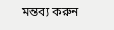মন্তব্য করুন